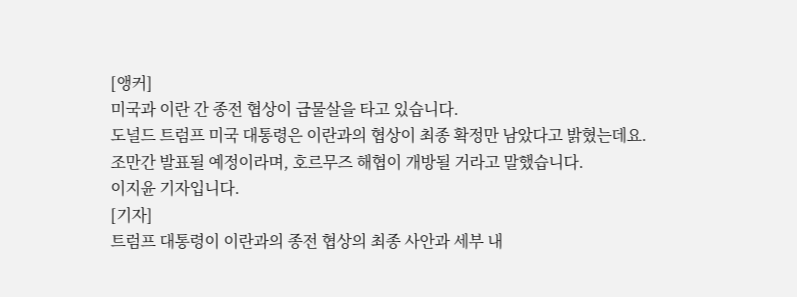[앵커]
미국과 이란 간 종전 협상이 급물살을 타고 있습니다.
도널드 트럼프 미국 대통령은 이란과의 협상이 최종 확정만 남았다고 밝혔는데요.
조만간 발표될 예정이라며, 호르무즈 해협이 개방될 거라고 말했습니다.
이지윤 기자입니다.
[기자]
트럼프 대통령이 이란과의 종전 협상의 최종 사안과 세부 내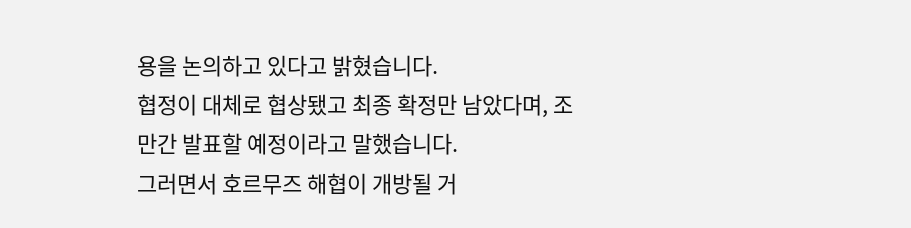용을 논의하고 있다고 밝혔습니다.
협정이 대체로 협상됐고 최종 확정만 남았다며, 조만간 발표할 예정이라고 말했습니다.
그러면서 호르무즈 해협이 개방될 거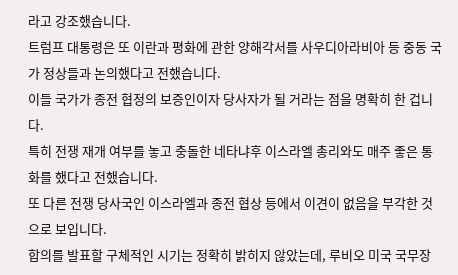라고 강조했습니다.
트럼프 대통령은 또 이란과 평화에 관한 양해각서를 사우디아라비아 등 중동 국가 정상들과 논의했다고 전했습니다.
이들 국가가 종전 협정의 보증인이자 당사자가 될 거라는 점을 명확히 한 겁니다.
특히 전쟁 재개 여부를 놓고 충돌한 네타냐후 이스라엘 총리와도 매주 좋은 통화를 했다고 전했습니다.
또 다른 전쟁 당사국인 이스라엘과 종전 협상 등에서 이견이 없음을 부각한 것으로 보입니다.
합의를 발표할 구체적인 시기는 정확히 밝히지 않았는데, 루비오 미국 국무장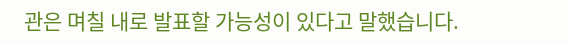관은 며칠 내로 발표할 가능성이 있다고 말했습니다.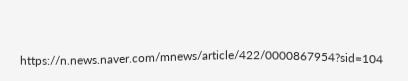https://n.news.naver.com/mnews/article/422/0000867954?sid=104